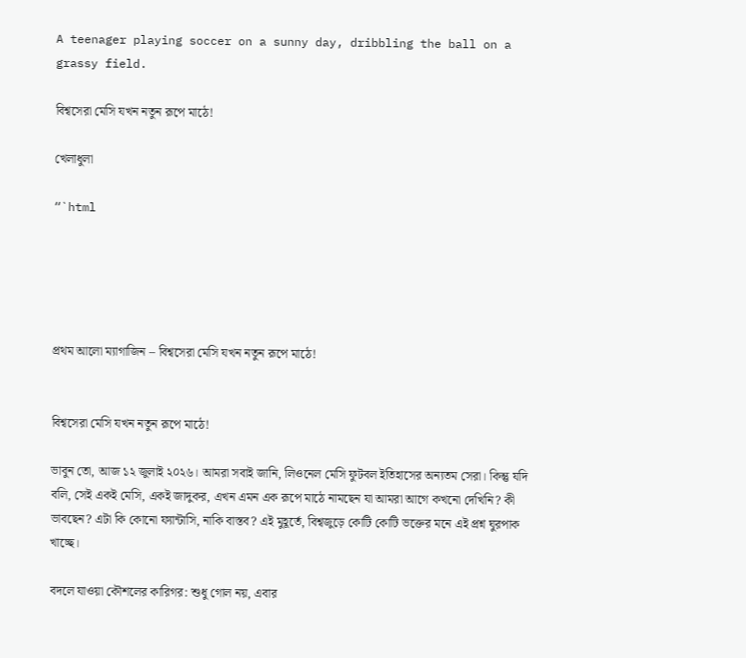A teenager playing soccer on a sunny day, dribbling the ball on a grassy field.

বিশ্বসেরা মেসি যখন নতুন রূপে মাঠে!

খেলাধুলা

“`html





প্রথম আলো ম্যাগাজিন – বিশ্বসেরা মেসি যখন নতুন রূপে মাঠে!


বিশ্বসেরা মেসি যখন নতুন রূপে মাঠে!

ভাবুন তো, আজ ১২ জুলাই ২০২৬। আমরা সবাই জানি, লিওনেল মেসি ফুটবল ইতিহাসের অন্যতম সেরা। কিন্তু যদি বলি, সেই একই মেসি, একই জাদুকর, এখন এমন এক রূপে মাঠে নামছেন যা আমরা আগে কখনো দেখিনি? কী ভাবছেন? এটা কি কোনো ফ্যান্টাসি, নাকি বাস্তব? এই মুহূর্তে, বিশ্বজুড়ে কোটি কোটি ভক্তের মনে এই প্রশ্ন ঘুরপাক খাচ্ছে।

বদলে যাওয়া কৌশলের কারিগর: শুধু গোল নয়, এবার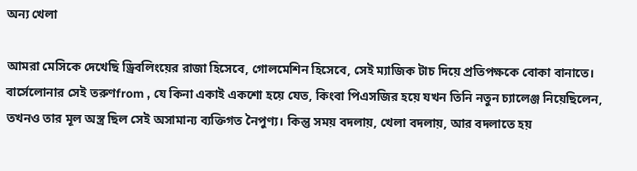অন্য খেলা

আমরা মেসিকে দেখেছি ড্রিবলিংয়ের রাজা হিসেবে, গোলমেশিন হিসেবে, সেই ম্যাজিক টাচ দিয়ে প্রতিপক্ষকে বোকা বানাতে। বার্সেলোনার সেই তরুণfrom , যে কিনা একাই একশো হয়ে যেত, কিংবা পিএসজির হয়ে যখন তিনি নতুন চ্যালেঞ্জ নিয়েছিলেন, তখনও তার মূল অস্ত্র ছিল সেই অসামান্য ব্যক্তিগত নৈপুণ্য। কিন্তু সময় বদলায়, খেলা বদলায়, আর বদলাতে হয়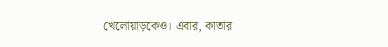খেলোয়াড়কেও। এবার, কাতার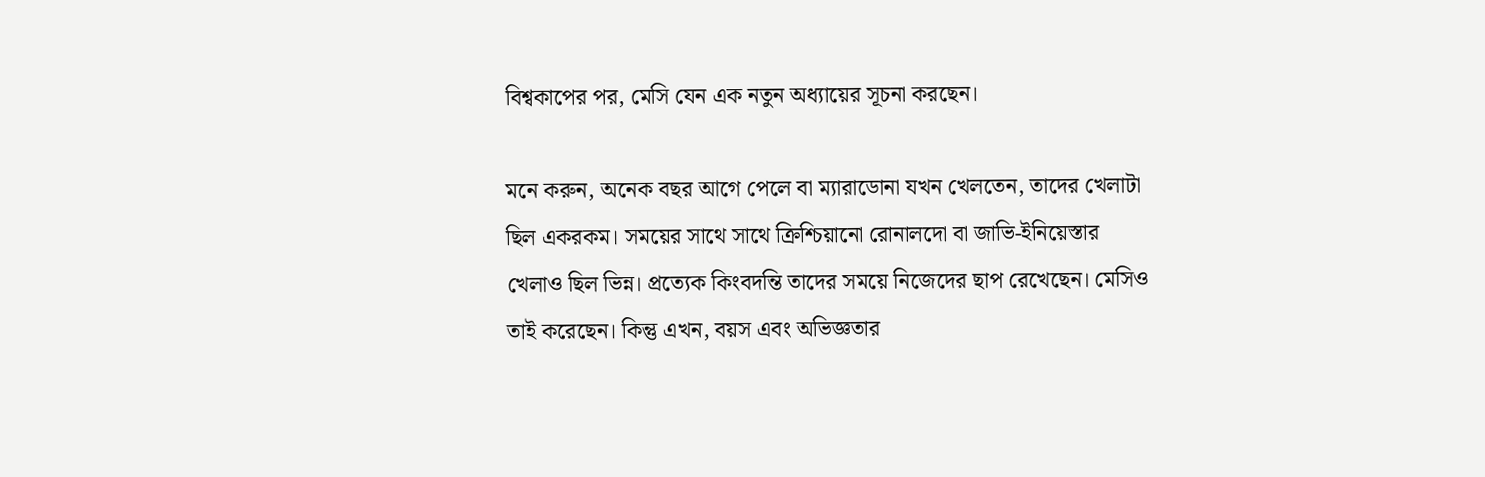বিশ্বকাপের পর, মেসি যেন এক নতুন অধ্যায়ের সূচনা করছেন।

মনে করুন, অনেক বছর আগে পেলে বা ম্যারাডোনা যখন খেলতেন, তাদের খেলাটা ছিল একরকম। সময়ের সাথে সাথে ক্রিশ্চিয়ানো রোনালদো বা জাভি-ইনিয়েস্তার খেলাও ছিল ভিন্ন। প্রত্যেক কিংবদন্তি তাদের সময়ে নিজেদের ছাপ রেখেছেন। মেসিও তাই করেছেন। কিন্তু এখন, বয়স এবং অভিজ্ঞতার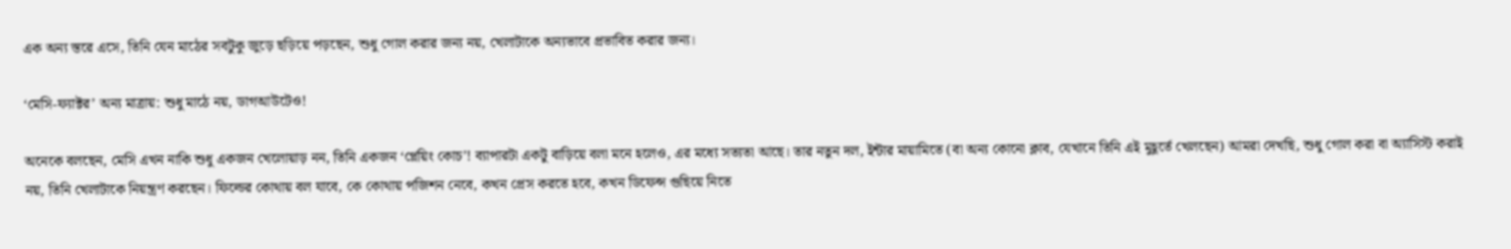এক অন্য স্তরে এসে, তিনি যেন মাঠের সবটুকু জুড়ে ছড়িয়ে পড়ছেন, শুধু গোল করার জন্য নয়, খেলাটাকে অন্যভাবে প্রভাবিত করার জন্য।

‘মেসি-ফ্যাক্টর’ অন্য মাত্রায়: শুধু মাঠে নয়, ডাগআউটেও!

অনেকে বলছেন, মেসি এখন নাকি শুধু একজন খেলোয়াড় নন, তিনি একজন ‘প্লেয়িং কোচ’! ব্যাপারটা একটু বাড়িয়ে বলা মনে হলেও, এর মধ্যে সত্যতা আছে। তার নতুন দল, ইন্টার মায়ামিতে (বা অন্য কোনো ক্লাব, যেখানে তিনি এই মুহূর্তে খেলছেন) আমরা দেখছি, শুধু গোল করা বা অ্যাসিস্ট করাই নয়, তিনি খেলাটাকে নিয়ন্ত্রণ করছেন। ফিল্ডের কোথায় বল যাবে, কে কোথায় পজিশন নেবে, কখন প্রেস করতে হবে, কখন ডিফেন্স গুছিয়ে নিতে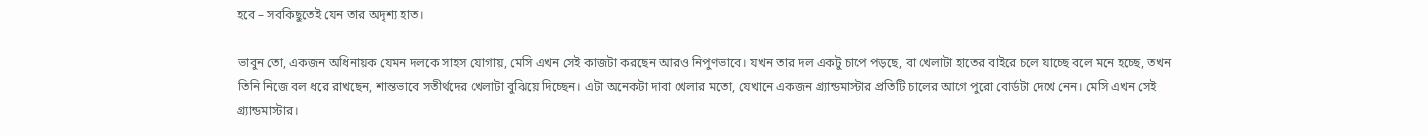হবে – সবকিছুতেই যেন তার অদৃশ্য হাত।

ভাবুন তো, একজন অধিনায়ক যেমন দলকে সাহস যোগায়, মেসি এখন সেই কাজটা করছেন আরও নিপুণভাবে। যখন তার দল একটু চাপে পড়ছে, বা খেলাটা হাতের বাইরে চলে যাচ্ছে বলে মনে হচ্ছে, তখন তিনি নিজে বল ধরে রাখছেন, শান্তভাবে সতীর্থদের খেলাটা বুঝিয়ে দিচ্ছেন। এটা অনেকটা দাবা খেলার মতো, যেখানে একজন গ্র্যান্ডমাস্টার প্রতিটি চালের আগে পুরো বোর্ডটা দেখে নেন। মেসি এখন সেই গ্র্যান্ডমাস্টার।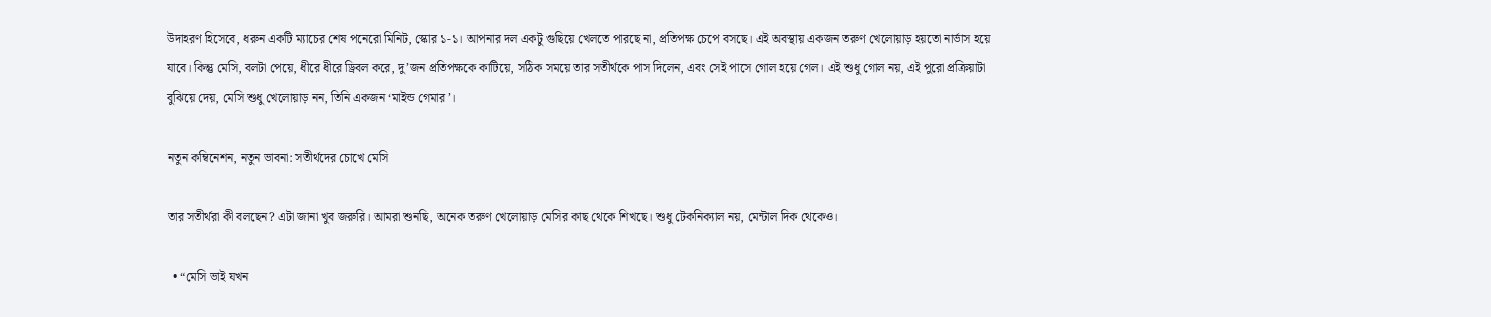উদাহরণ হিসেবে, ধরুন একটি ম্যাচের শেষ পনেরো মিনিট, স্কোর ১-১। আপনার দল একটু গুছিয়ে খেলতে পারছে না, প্রতিপক্ষ চেপে বসছে। এই অবস্থায় একজন তরুণ খেলোয়াড় হয়তো নার্ভাস হয়ে যাবে। কিন্তু মেসি, বলটা পেয়ে, ধীরে ধীরে ড্রিবল করে, দু’জন প্রতিপক্ষকে কাটিয়ে, সঠিক সময়ে তার সতীর্থকে পাস দিলেন, এবং সেই পাসে গোল হয়ে গেল। এই শুধু গোল নয়, এই পুরো প্রক্রিয়াটা বুঝিয়ে দেয়, মেসি শুধু খেলোয়াড় নন, তিনি একজন ‘মাইন্ড গেমার’।

নতুন কম্বিনেশন, নতুন ভাবনা: সতীর্থদের চোখে মেসি

তার সতীর্থরা কী বলছেন? এটা জানা খুব জরুরি। আমরা শুনছি, অনেক তরুণ খেলোয়াড় মেসির কাছ থেকে শিখছে। শুধু টেকনিক্যাল নয়, মেন্টাল দিক থেকেও।

  • “মেসি ভাই যখন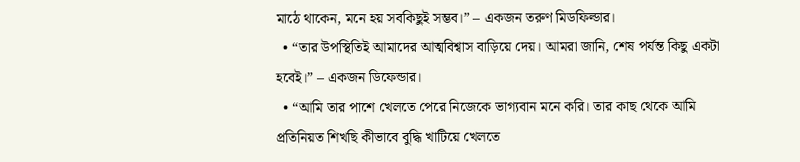মাঠে থাকেন, মনে হয় সবকিছুই সম্ভব।” – একজন তরুণ মিডফিল্ডার।
  • “তার উপস্থিতিই আমাদের আত্মবিশ্বাস বাড়িয়ে দেয়। আমরা জানি, শেষ পর্যন্ত কিছু একটা হবেই।” – একজন ডিফেন্ডার।
  • “আমি তার পাশে খেলতে পেরে নিজেকে ভাগ্যবান মনে করি। তার কাছ থেকে আমি প্রতিনিয়ত শিখছি কীভাবে বুদ্ধি খাটিয়ে খেলতে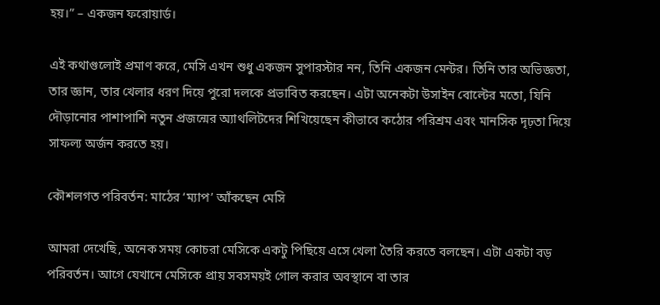হয়।” – একজন ফরোয়ার্ড।

এই কথাগুলোই প্রমাণ করে, মেসি এখন শুধু একজন সুপারস্টার নন, তিনি একজন মেন্টর। তিনি তার অভিজ্ঞতা, তার জ্ঞান, তার খেলার ধরণ দিয়ে পুরো দলকে প্রভাবিত করছেন। এটা অনেকটা উসাইন বোল্টের মতো, যিনি দৌড়ানোর পাশাপাশি নতুন প্রজন্মের অ্যাথলিটদের শিখিয়েছেন কীভাবে কঠোর পরিশ্রম এবং মানসিক দৃঢ়তা দিয়ে সাফল্য অর্জন করতে হয়।

কৌশলগত পরিবর্তন: মাঠের ‘ম্যাপ’ আঁকছেন মেসি

আমরা দেখেছি, অনেক সময় কোচরা মেসিকে একটু পিছিয়ে এসে খেলা তৈরি করতে বলছেন। এটা একটা বড় পরিবর্তন। আগে যেখানে মেসিকে প্রায় সবসময়ই গোল করার অবস্থানে বা তার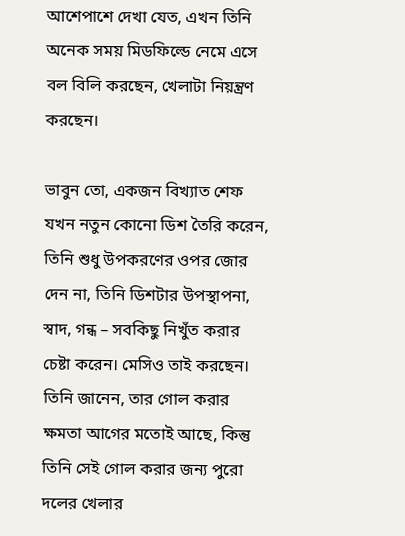আশেপাশে দেখা যেত, এখন তিনি অনেক সময় মিডফিল্ডে নেমে এসে বল বিলি করছেন, খেলাটা নিয়ন্ত্রণ করছেন।

ভাবুন তো, একজন বিখ্যাত শেফ যখন নতুন কোনো ডিশ তৈরি করেন, তিনি শুধু উপকরণের ওপর জোর দেন না, তিনি ডিশটার উপস্থাপনা, স্বাদ, গন্ধ – সবকিছু নিখুঁত করার চেষ্টা করেন। মেসিও তাই করছেন। তিনি জানেন, তার গোল করার ক্ষমতা আগের মতোই আছে, কিন্তু তিনি সেই গোল করার জন্য পুরো দলের খেলার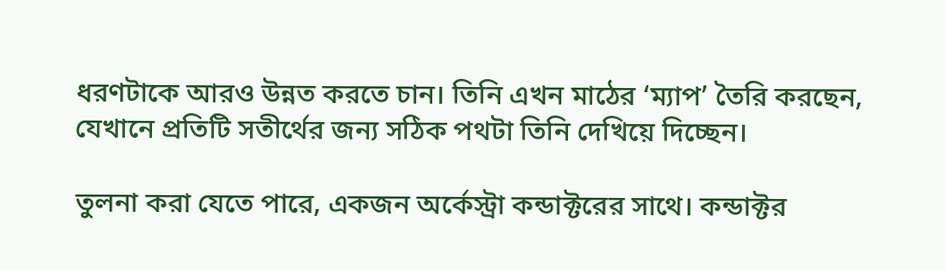ধরণটাকে আরও উন্নত করতে চান। তিনি এখন মাঠের ‘ম্যাপ’ তৈরি করছেন, যেখানে প্রতিটি সতীর্থের জন্য সঠিক পথটা তিনি দেখিয়ে দিচ্ছেন।

তুলনা করা যেতে পারে, একজন অর্কেস্ট্রা কন্ডাক্টরের সাথে। কন্ডাক্টর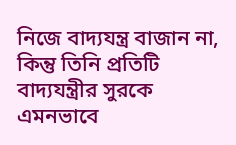নিজে বাদ্যযন্ত্র বাজান না, কিন্তু তিনি প্রতিটি বাদ্যযন্ত্রীর সুরকে এমনভাবে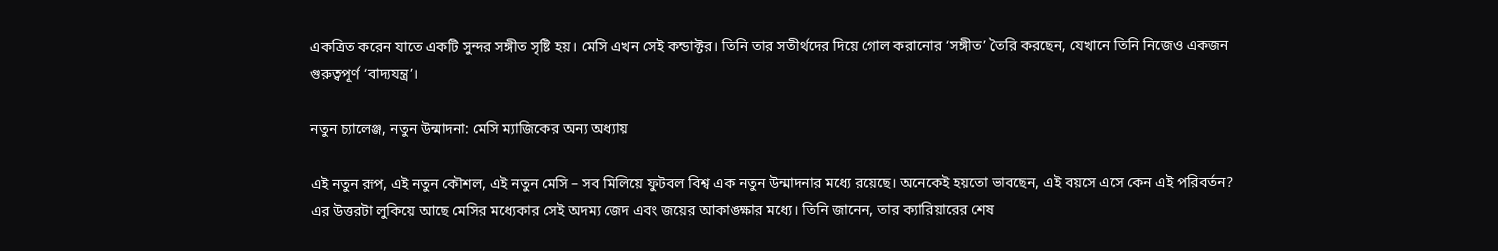একত্রিত করেন যাতে একটি সুন্দর সঙ্গীত সৃষ্টি হয়। মেসি এখন সেই কন্ডাক্টর। তিনি তার সতীর্থদের দিয়ে গোল করানোর ‘সঙ্গীত’ তৈরি করছেন, যেখানে তিনি নিজেও একজন গুরুত্বপূর্ণ ‘বাদ্যযন্ত্র’।

নতুন চ্যালেঞ্জ, নতুন উন্মাদনা: মেসি ম্যাজিকের অন্য অধ্যায়

এই নতুন রূপ, এই নতুন কৌশল, এই নতুন মেসি – সব মিলিয়ে ফুটবল বিশ্ব এক নতুন উন্মাদনার মধ্যে রয়েছে। অনেকেই হয়তো ভাবছেন, এই বয়সে এসে কেন এই পরিবর্তন? এর উত্তরটা লুকিয়ে আছে মেসির মধ্যেকার সেই অদম্য জেদ এবং জয়ের আকাঙ্ক্ষার মধ্যে। তিনি জানেন, তার ক্যারিয়ারের শেষ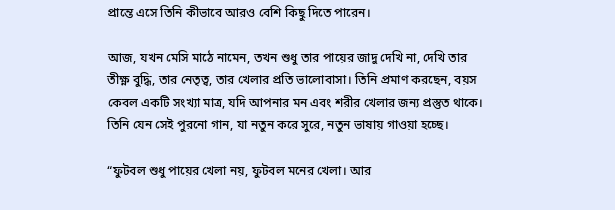প্রান্তে এসে তিনি কীভাবে আরও বেশি কিছু দিতে পারেন।

আজ, যখন মেসি মাঠে নামেন, তখন শুধু তার পায়ের জাদু দেখি না, দেখি তার তীক্ষ্ণ বুদ্ধি, তার নেতৃত্ব, তার খেলার প্রতি ভালোবাসা। তিনি প্রমাণ করছেন, বয়স কেবল একটি সংখ্যা মাত্র, যদি আপনার মন এবং শরীর খেলার জন্য প্রস্তুত থাকে। তিনি যেন সেই পুরনো গান, যা নতুন করে সুরে, নতুন ভাষায় গাওয়া হচ্ছে।

“ফুটবল শুধু পায়ের খেলা নয়, ফুটবল মনের খেলা। আর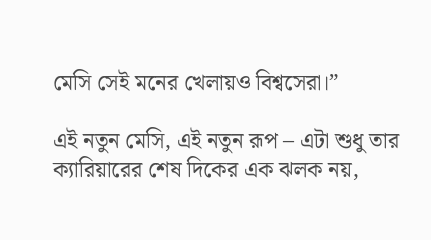মেসি সেই মনের খেলায়ও বিশ্বসেরা।”

এই নতুন মেসি, এই নতুন রূপ – এটা শুধু তার ক্যারিয়ারের শেষ দিকের এক ঝলক নয়,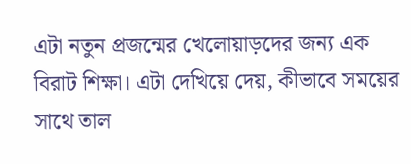এটা নতুন প্রজন্মের খেলোয়াড়দের জন্য এক বিরাট শিক্ষা। এটা দেখিয়ে দেয়, কীভাবে সময়ের সাথে তাল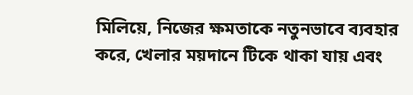মিলিয়ে, নিজের ক্ষমতাকে নতুনভাবে ব্যবহার করে, খেলার ময়দানে টিকে থাকা যায় এবং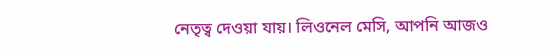নেতৃত্ব দেওয়া যায়। লিওনেল মেসি, আপনি আজও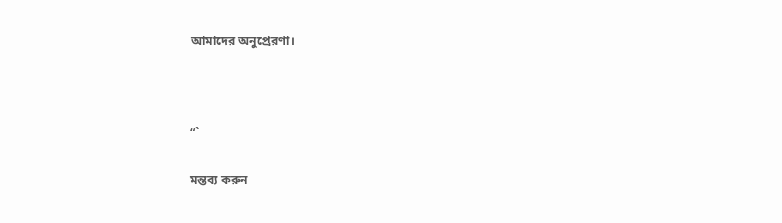আমাদের অনুপ্রেরণা।



“`

মন্তব্য করুন